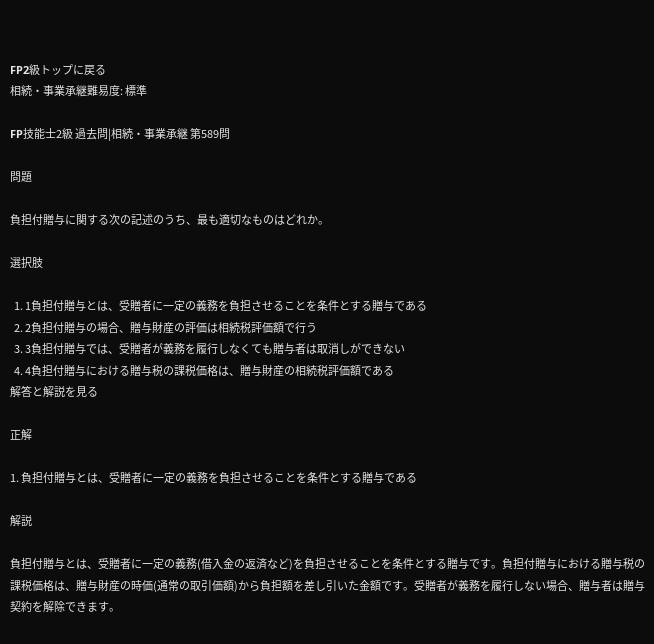FP2級トップに戻る
相続・事業承継難易度: 標準

FP技能士2級 過去問|相続・事業承継 第589問

問題

負担付贈与に関する次の記述のうち、最も適切なものはどれか。

選択肢

  1. 1負担付贈与とは、受贈者に一定の義務を負担させることを条件とする贈与である
  2. 2負担付贈与の場合、贈与財産の評価は相続税評価額で行う
  3. 3負担付贈与では、受贈者が義務を履行しなくても贈与者は取消しができない
  4. 4負担付贈与における贈与税の課税価格は、贈与財産の相続税評価額である
解答と解説を見る

正解

1. 負担付贈与とは、受贈者に一定の義務を負担させることを条件とする贈与である

解説

負担付贈与とは、受贈者に一定の義務(借入金の返済など)を負担させることを条件とする贈与です。負担付贈与における贈与税の課税価格は、贈与財産の時価(通常の取引価額)から負担額を差し引いた金額です。受贈者が義務を履行しない場合、贈与者は贈与契約を解除できます。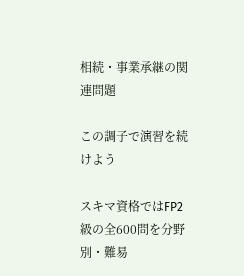相続・事業承継の関連問題

この調子で演習を続けよう

スキマ資格ではFP2級の全600問を分野別・難易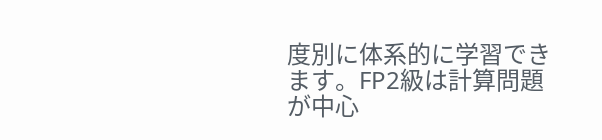度別に体系的に学習できます。FP2級は計算問題が中心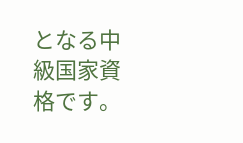となる中級国家資格です。